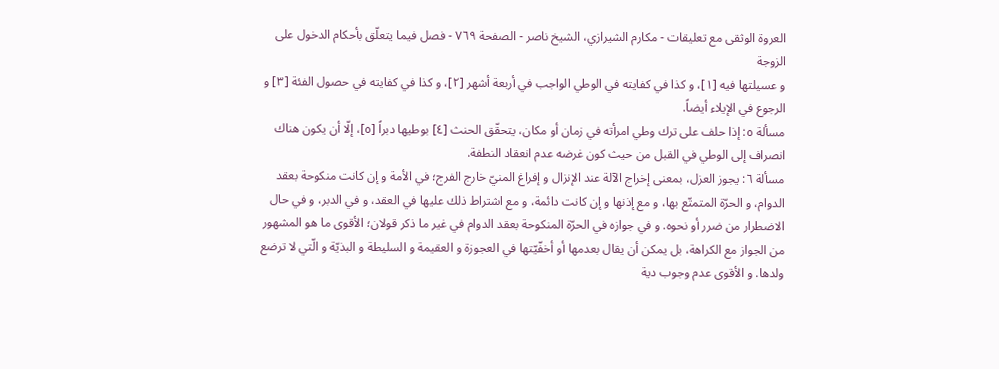العروة الوثقى مع تعليقات - مكارم الشيرازي، الشيخ ناصر - الصفحة ٧٦٩ - فصل فيما يتعلّق بأحكام الدخول على الزوجة
و عسيلتها فيه [١]، و كذا في كفايته في الوطي الواجب في أربعة أشهر [٢]، و كذا في كفايته في حصول الفئة [٣] و الرجوع في الإيلاء أيضاً.
مسألة ٥: إذا حلف على ترك وطي امرأته في زمان أو مكان، يتحقّق الحنث [٤] بوطيها دبراً [٥]، إلّا أن يكون هناك انصراف إلى الوطي في القبل من حيث كون غرضه عدم انعقاد النطفة.
مسألة ٦: يجوز العزل، بمعنى إخراج الآلة عند الإنزال و إفراغ المنيّ خارج الفرج؛ في الأمة و إن كانت منكوحة بعقد الدوام، و الحرّة المتمتّع بها، و مع إذنها و إن كانت دائمة، و مع اشتراط ذلك عليها في العقد، و في الدبر، و في حال الاضطرار من ضرر أو نحوه. و في جوازه في الحرّة المنكوحة بعقد الدوام في غير ما ذكر قولان؛ الأقوى ما هو المشهور من الجواز مع الكراهة، بل يمكن أن يقال بعدمها أو أخفّيّتها في العجوزة و العقيمة و السليطة و البذيّة و الّتي لا ترضع ولدها. و الأقوى عدم وجوب دية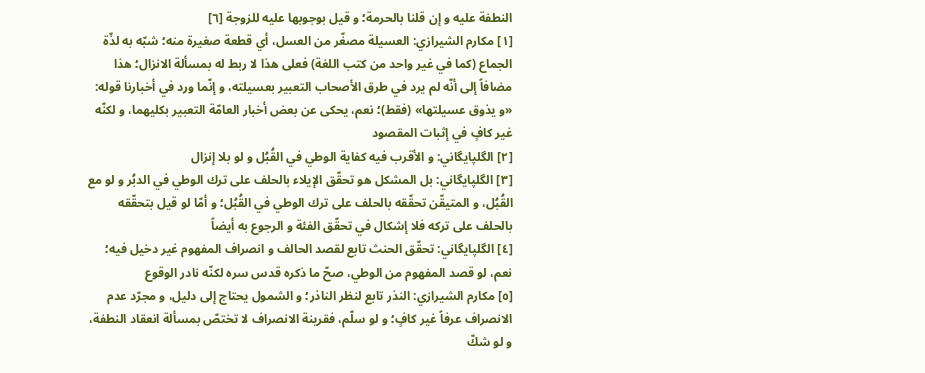النطفة عليه و إن قلنا بالحرمة؛ و قيل بوجوبها عليه للزوجة [٦]
[١] مكارم الشيرازي: العسيلة مصغّر من العسل، أي قطعة صغيرة منه؛ شبّه به لذّة الجماع (كما في غير واحد من كتب اللغة) فعلى هذا لا ربط له بمسألة الانزال؛ هذا مضافاً إلى أنّه لم يرد في طرق الأصحاب التعبير بعسيلته، و إنّما ورد في أخبارنا قوله: «و يذوق عسيلتها» (فقط)؛ نعم، يحكى عن بعض أخبار العامّة التعبير بكليهما، و لكنّه غير كافٍ في إثبات المقصود
[٢] الگلپايگاني: و الأقرب فيه كفاية الوطي في القُبُل و لو بلا إنزال
[٣] الگلپايگاني: بل المشكل هو تحقّق الإيلاء بالحلف على ترك الوطي في الدبُر و لو مع القُبُل، و المتيقّن تحقّقه بالحلف على ترك الوطي في القُبُل؛ و أمّا لو قيل بتحقّقه بالحلف على تركه فلا إشكال في تحقّق الفئة و الرجوع به أيضاً
[٤] الگلپايگاني: تحقّق الحنث تابع لقصد الحالف و انصراف المفهوم غير دخيل فيه؛ نعم، لو قصد المفهوم من الوطي، صحّ ما ذكره قدس سره لكنّه نادر الوقوع
[٥] مكارم الشيرازي: النذر تابع لنظر الناذر؛ و الشمول يحتاج إلى دليل، و مجرّد عدم الانصراف عرفاً غير كافٍ؛ و لو سلّم، فقرينة الانصراف لا تختصّ بمسألة انعقاد النطفة، و لو شكّ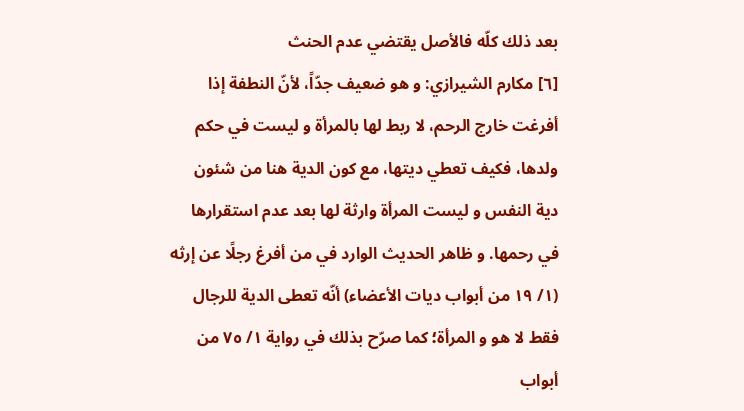بعد ذلك كلّه فالأصل يقتضي عدم الحنث
[٦] مكارم الشيرازي: و هو ضعيف جدّاً، لأنّ النطفة إذا أفرغت خارج الرحم، لا ربط لها بالمرأة و ليست في حكم ولدها، فكيف تعطي ديتها، مع كون الدية هنا من شئون دية النفس و ليست المرأة وارثة لها بعد عدم استقرارها في رحمها. و ظاهر الحديث الوارد في من أفرغ رجلًا عن إرثه (١/ ١٩ من أبواب ديات الأعضاء) أنّه تعطى الدية للرجال فقط لا هو و المرأة؛ كما صرّح بذلك في رواية ١/ ٧٥ من أبواب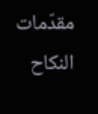مقدّمات النكاح